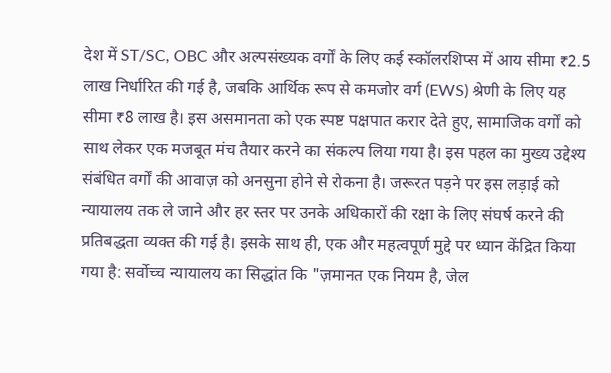देश में ST/SC, OBC और अल्पसंख्यक वर्गों के लिए कई स्कॉलरशिप्स में आय सीमा ₹2.5 लाख निर्धारित की गई है, जबकि आर्थिक रूप से कमजोर वर्ग (EWS) श्रेणी के लिए यह सीमा ₹8 लाख है। इस असमानता को एक स्पष्ट पक्षपात करार देते हुए, सामाजिक वर्गों को साथ लेकर एक मजबूत मंच तैयार करने का संकल्प लिया गया है। इस पहल का मुख्य उद्देश्य संबंधित वर्गों की आवाज़ को अनसुना होने से रोकना है। जरूरत पड़ने पर इस लड़ाई को न्यायालय तक ले जाने और हर स्तर पर उनके अधिकारों की रक्षा के लिए संघर्ष करने की प्रतिबद्धता व्यक्त की गई है। इसके साथ ही, एक और महत्वपूर्ण मुद्दे पर ध्यान केंद्रित किया गया है: सर्वोच्च न्यायालय का सिद्धांत कि "ज़मानत एक नियम है, जेल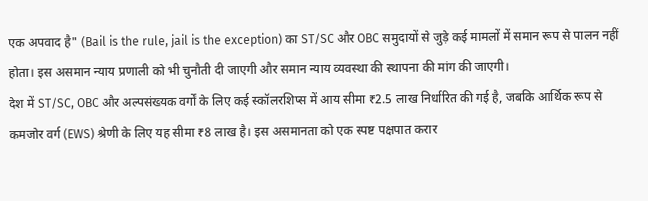एक अपवाद है" (Bail is the rule, jail is the exception) का ST/SC और OBC समुदायों से जुड़े कई मामलों में समान रूप से पालन नहीं होता। इस असमान न्याय प्रणाली को भी चुनौती दी जाएगी और समान न्याय व्यवस्था की स्थापना की मांग की जाएगी।
देश में ST/SC, OBC और अल्पसंख्यक वर्गों के लिए कई स्कॉलरशिप्स में आय सीमा ₹2.5 लाख निर्धारित की गई है, जबकि आर्थिक रूप से कमजोर वर्ग (EWS) श्रेणी के लिए यह सीमा ₹8 लाख है। इस असमानता को एक स्पष्ट पक्षपात करार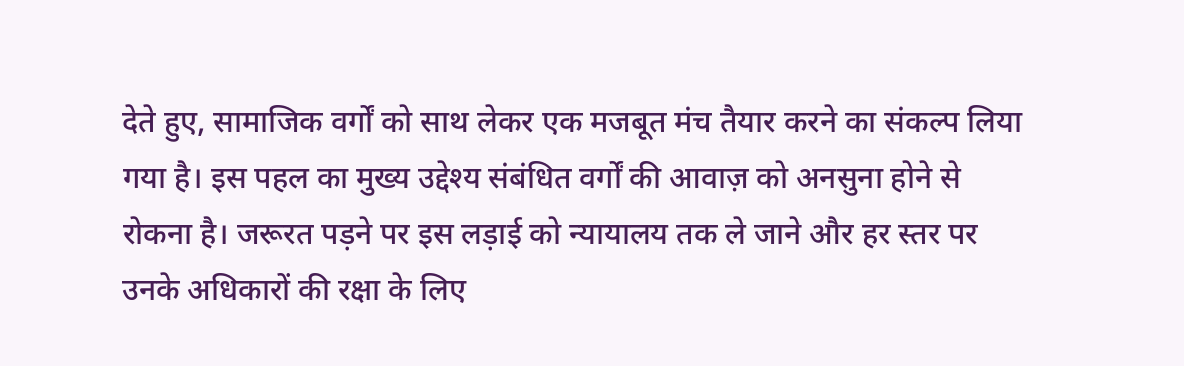देते हुए, सामाजिक वर्गों को साथ लेकर एक मजबूत मंच तैयार करने का संकल्प लिया गया है। इस पहल का मुख्य उद्देश्य संबंधित वर्गों की आवाज़ को अनसुना होने से रोकना है। जरूरत पड़ने पर इस लड़ाई को न्यायालय तक ले जाने और हर स्तर पर उनके अधिकारों की रक्षा के लिए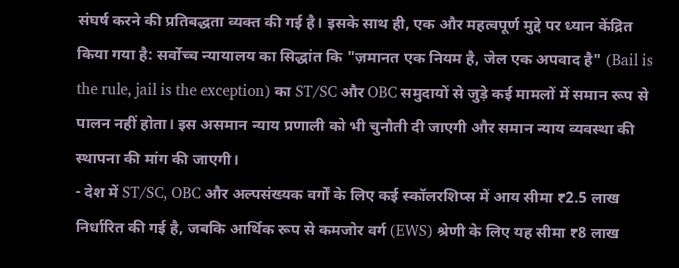संघर्ष करने की प्रतिबद्धता व्यक्त की गई है। इसके साथ ही, एक और महत्वपूर्ण मुद्दे पर ध्यान केंद्रित किया गया है: सर्वोच्च न्यायालय का सिद्धांत कि "ज़मानत एक नियम है, जेल एक अपवाद है" (Bail is the rule, jail is the exception) का ST/SC और OBC समुदायों से जुड़े कई मामलों में समान रूप से पालन नहीं होता। इस असमान न्याय प्रणाली को भी चुनौती दी जाएगी और समान न्याय व्यवस्था की स्थापना की मांग की जाएगी।
- देश में ST/SC, OBC और अल्पसंख्यक वर्गों के लिए कई स्कॉलरशिप्स में आय सीमा ₹2.5 लाख निर्धारित की गई है, जबकि आर्थिक रूप से कमजोर वर्ग (EWS) श्रेणी के लिए यह सीमा ₹8 लाख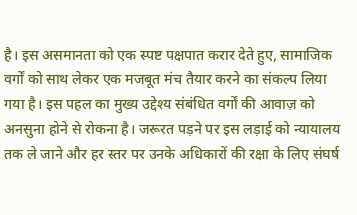है। इस असमानता को एक स्पष्ट पक्षपात करार देते हुए, सामाजिक वर्गों को साथ लेकर एक मजबूत मंच तैयार करने का संकल्प लिया गया है। इस पहल का मुख्य उद्देश्य संबंधित वर्गों की आवाज़ को अनसुना होने से रोकना है। जरूरत पड़ने पर इस लड़ाई को न्यायालय तक ले जाने और हर स्तर पर उनके अधिकारों की रक्षा के लिए संघर्ष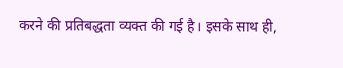करने की प्रतिबद्धता व्यक्त की गई है। इसके साथ ही,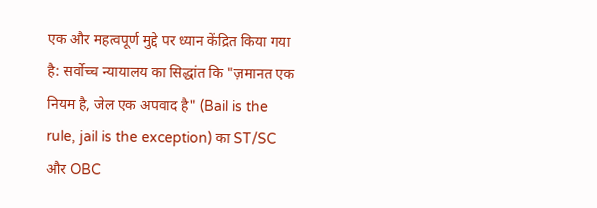एक और महत्वपूर्ण मुद्दे पर ध्यान केंद्रित किया गया है: सर्वोच्च न्यायालय का सिद्धांत कि "ज़मानत एक नियम है, जेल एक अपवाद है" (Bail is the rule, jail is the exception) का ST/SC और OBC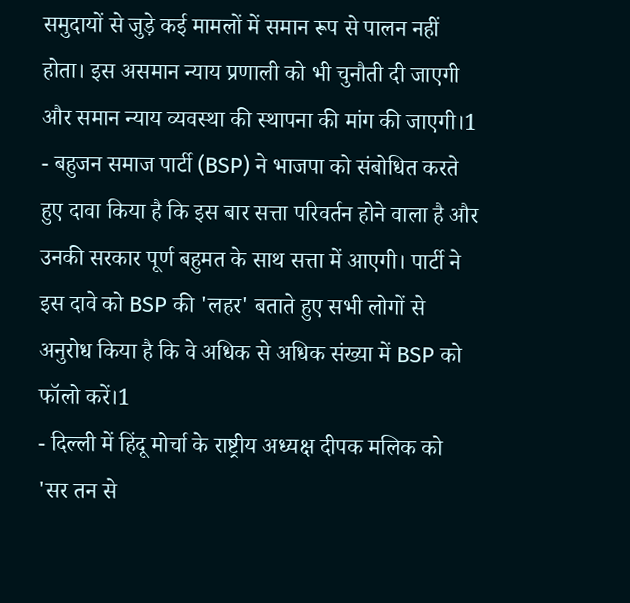समुदायों से जुड़े कई मामलों में समान रूप से पालन नहीं होता। इस असमान न्याय प्रणाली को भी चुनौती दी जाएगी और समान न्याय व्यवस्था की स्थापना की मांग की जाएगी।1
- बहुजन समाज पार्टी (BSP) ने भाजपा को संबोधित करते हुए दावा किया है कि इस बार सत्ता परिवर्तन होने वाला है और उनकी सरकार पूर्ण बहुमत के साथ सत्ता में आएगी। पार्टी ने इस दावे को BSP की 'लहर' बताते हुए सभी लोगों से अनुरोध किया है कि वे अधिक से अधिक संख्या में BSP को फॉलो करें।1
- दिल्ली में हिंदू मोर्चा के राष्ट्रीय अध्यक्ष दीपक मलिक को 'सर तन से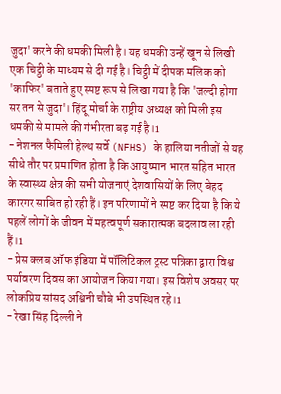जुदा' करने की धमकी मिली है। यह धमकी उन्हें खून से लिखी एक चिट्ठी के माध्यम से दी गई है। चिट्ठी में दीपक मलिक को 'काफिर' बताते हुए स्पष्ट रूप से लिखा गया है कि 'जल्दी होगा सर तन से जुदा'। हिंदू मोर्चा के राष्ट्रीय अध्यक्ष को मिली इस धमकी से मामले की गंभीरता बढ़ गई है।1
- नेशनल फैमिली हेल्थ सर्वे (NFHS) के हालिया नतीजों से यह सीधे तौर पर प्रमाणित होता है कि आयुष्मान भारत सहित भारत के स्वास्थ्य क्षेत्र की सभी योजनाएं देशवासियों के लिए बेहद कारगर साबित हो रही हैं। इन परिणामों ने स्पष्ट कर दिया है कि ये पहलें लोगों के जीवन में महत्वपूर्ण सकारात्मक बदलाव ला रही हैं।1
- प्रेस क्लब ऑफ इंडिया में पॉलिटिकल ट्रस्ट पत्रिका द्वारा विश्व पर्यावरण दिवस का आयोजन किया गया। इस विशेष अवसर पर लोकप्रिय सांसद अश्विनी चौबे भी उपस्थित रहे।1
- रेखा सिंह दिल्ली ने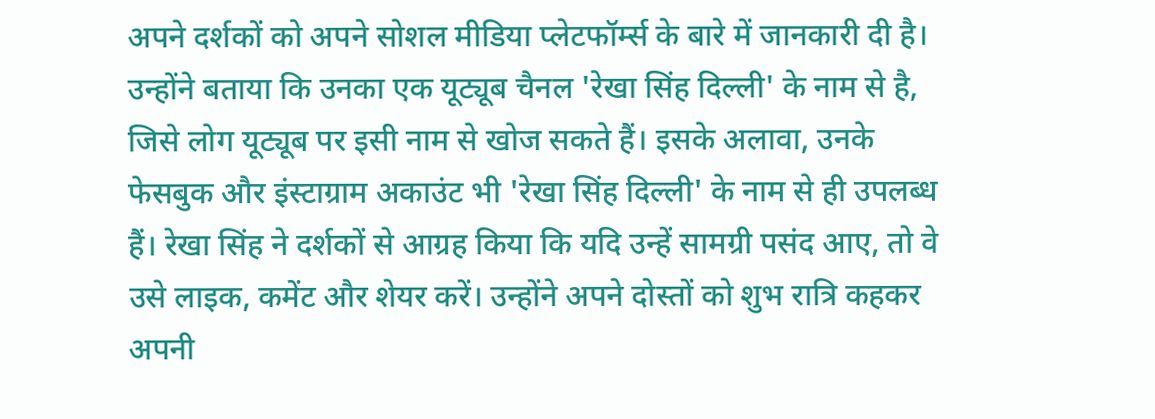अपने दर्शकों को अपने सोशल मीडिया प्लेटफॉर्म्स के बारे में जानकारी दी है। उन्होंने बताया कि उनका एक यूट्यूब चैनल 'रेखा सिंह दिल्ली' के नाम से है, जिसे लोग यूट्यूब पर इसी नाम से खोज सकते हैं। इसके अलावा, उनके फेसबुक और इंस्टाग्राम अकाउंट भी 'रेखा सिंह दिल्ली' के नाम से ही उपलब्ध हैं। रेखा सिंह ने दर्शकों से आग्रह किया कि यदि उन्हें सामग्री पसंद आए, तो वे उसे लाइक, कमेंट और शेयर करें। उन्होंने अपने दोस्तों को शुभ रात्रि कहकर अपनी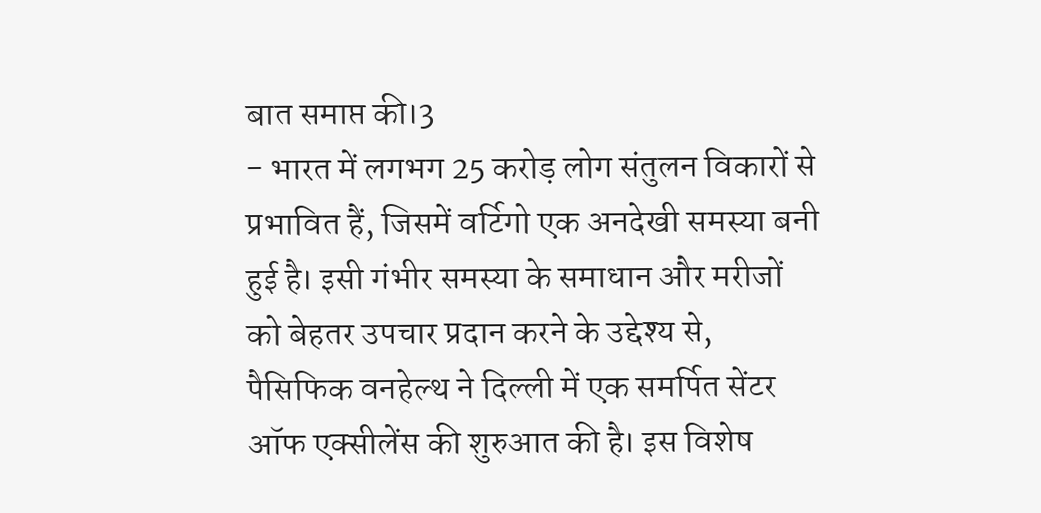बात समाप्त की।3
- भारत में लगभग 25 करोड़ लोग संतुलन विकारों से प्रभावित हैं, जिसमें वर्टिगो एक अनदेखी समस्या बनी हुई है। इसी गंभीर समस्या के समाधान और मरीजों को बेहतर उपचार प्रदान करने के उद्देश्य से, पैसिफिक वनहेल्थ ने दिल्ली में एक समर्पित सेंटर ऑफ एक्सीलेंस की शुरुआत की है। इस विशेष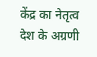केंद्र का नेतृत्व देश के अग्रणी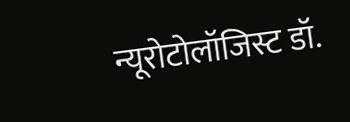न्यूरोटोलॉजिस्ट डॉ.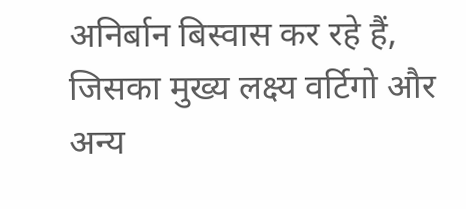अनिर्बान बिस्वास कर रहे हैं, जिसका मुख्य लक्ष्य वर्टिगो और अन्य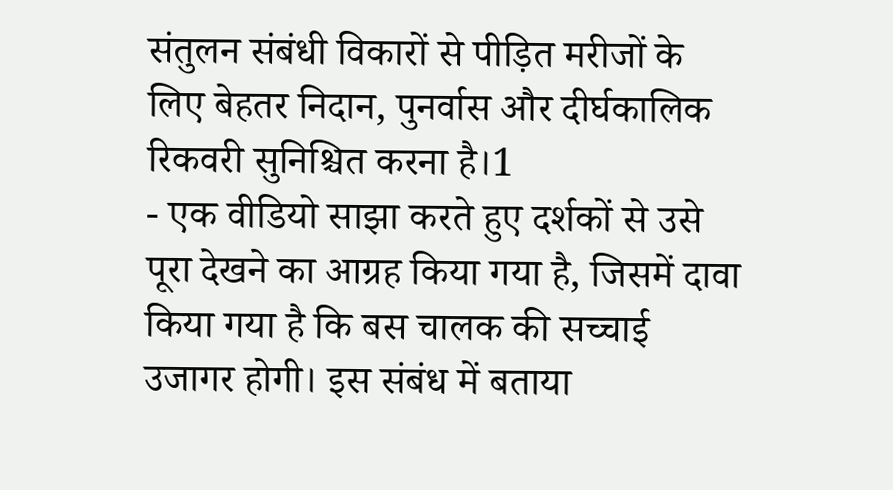संतुलन संबंधी विकारों से पीड़ित मरीजों के लिए बेहतर निदान, पुनर्वास और दीर्घकालिक रिकवरी सुनिश्चित करना है।1
- एक वीडियो साझा करते हुए दर्शकों से उसे पूरा देखने का आग्रह किया गया है, जिसमें दावा किया गया है कि बस चालक की सच्चाई उजागर होगी। इस संबंध में बताया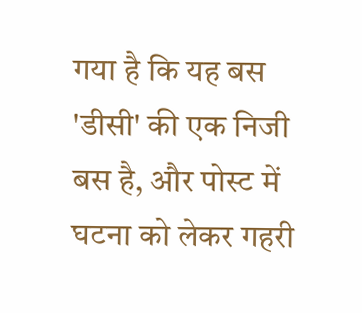गया है कि यह बस 'डीसी' की एक निजी बस है, और पोस्ट में घटना को लेकर गहरी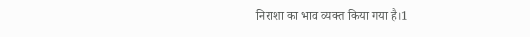निराशा का भाव व्यक्त किया गया है।1